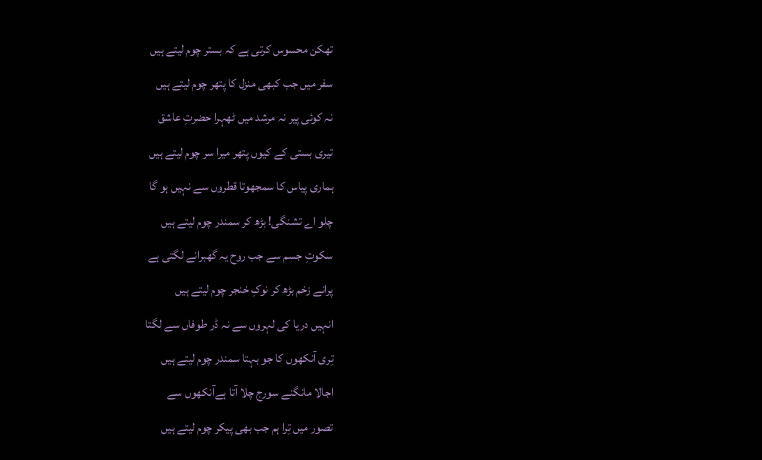تھکن محسوس کرتی ہے کہ بستر چوم لیتے ہیں
سفر میں جب کبھی منزل کا پتھر چوم لیتے ہیں
نہ کوئی پیر نہ مرشد میں ٹھہرا حضرتِ عاشق
تیری بستی کے کیوں پتھر میرا سر چوم لیتے ہیں
ہماری پیاس کا سمجھوتا قطروں سے نہیں ہو گا
چلو اے تشنگی! بڑھ کر سمندر چوم لیتے ہیں
سکوتِ جسم سے جب روح یہ گھبرانے لگتی ہے
پرانے زخم بڑھ کر نوکِ خنجر چوم لیتے ہیں
انہیں دریا کی لہروں سے نہ ڈر طوفاں سے لگتا
تِری آنکھوں کا جو بہتا سمندر چوم لیتے ہیں
اجالا مانگنے سورج چلا آتا ہےآنکھوں سے
تصور میں تِرا ہم جب بھی پیکر چوم لیتے ہیں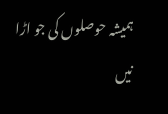ہمیشہ حوصلوں کی جو اڑا نیں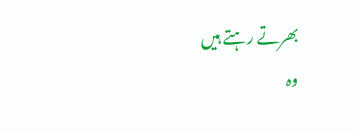بھرتے رہتے ہیں
وہ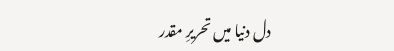دل دنیا میں تحریرِ مقدر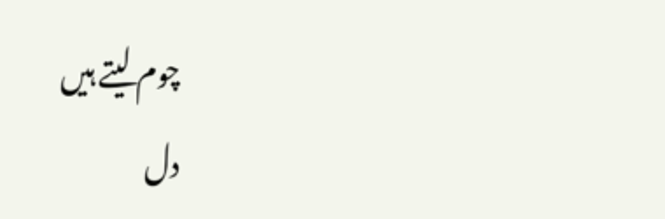چوم لیتے ہیں
دل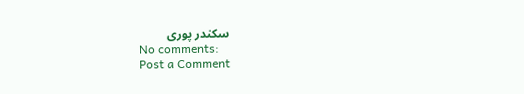سکندر پوری
No comments:
Post a Comment